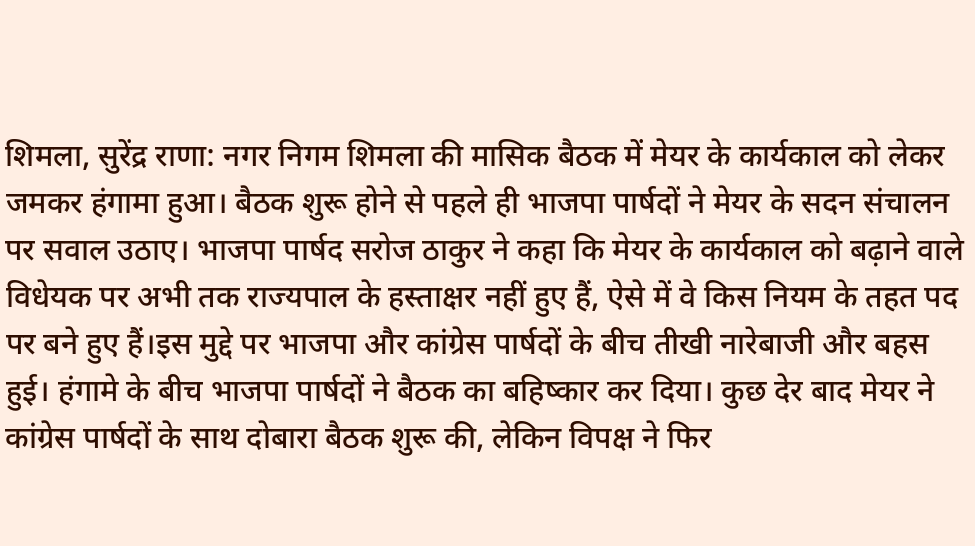शिमला, सुरेंद्र राणा: नगर निगम शिमला की मासिक बैठक में मेयर के कार्यकाल को लेकर जमकर हंगामा हुआ। बैठक शुरू होने से पहले ही भाजपा पार्षदों ने मेयर के सदन संचालन पर सवाल उठाए। भाजपा पार्षद सरोज ठाकुर ने कहा कि मेयर के कार्यकाल को बढ़ाने वाले विधेयक पर अभी तक राज्यपाल के हस्ताक्षर नहीं हुए हैं, ऐसे में वे किस नियम के तहत पद पर बने हुए हैं।इस मुद्दे पर भाजपा और कांग्रेस पार्षदों के बीच तीखी नारेबाजी और बहस हुई। हंगामे के बीच भाजपा पार्षदों ने बैठक का बहिष्कार कर दिया। कुछ देर बाद मेयर ने कांग्रेस पार्षदों के साथ दोबारा बैठक शुरू की, लेकिन विपक्ष ने फिर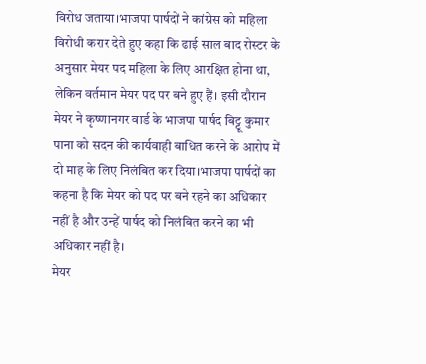विरोध जताया।भाजपा पार्षदों ने कांग्रेस को महिला विरोधी करार देते हुए कहा कि ढाई साल बाद रोस्टर के अनुसार मेयर पद महिला के लिए आरक्षित होना था, लेकिन वर्तमान मेयर पद पर बने हुए हैं। इसी दौरान मेयर ने कृष्णानगर वार्ड के भाजपा पार्षद बिट्टू कुमार पाना को सदन की कार्यवाही बाधित करने के आरोप में दो माह के लिए निलंबित कर दिया।भाजपा पार्षदों का कहना है कि मेयर को पद पर बने रहने का अधिकार नहीं है और उन्हें पार्षद को निलंबित करने का भी अधिकार नहीं है।
मेयर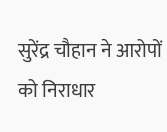सुरेंद्र चौहान ने आरोपों को निराधार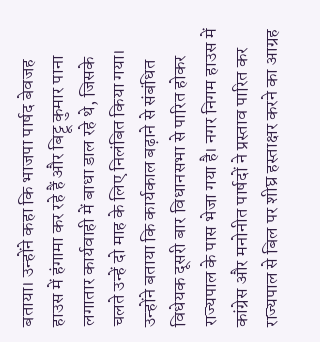बताया। उन्होंने कहा कि भाजपा पार्षद बेवजह हाउस में हंगामा कर रहे हैं और बिट्टू कुमार पाना लगातार कार्यवाही में बाधा डाल रहे थे, जिसके चलते उन्हें दो माह के लिए निलंबित किया गया। उन्होंने बताया कि कार्यकाल बढ़ाने से संबंधित विधेयक दूसरी बार विधानसभा से पारित होकर राज्यपाल के पास भेजा गया है। नगर निगम हाउस में कांग्रेस और मनोनीत पार्षदों ने प्रस्ताव पारित कर राज्यपाल से बिल पर शीघ्र हस्ताक्षर करने का आग्रह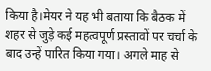किया है।मेयर ने यह भी बताया कि बैठक में शहर से जुड़े कई महत्वपूर्ण प्रस्तावों पर चर्चा के बाद उन्हें पारित किया गया। अगले माह से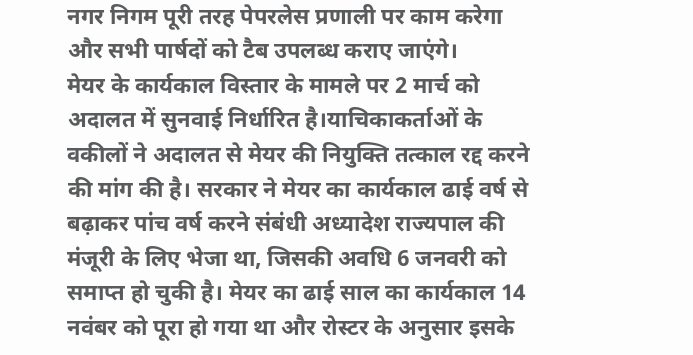नगर निगम पूरी तरह पेपरलेस प्रणाली पर काम करेगा और सभी पार्षदों को टैब उपलब्ध कराए जाएंगे।
मेयर के कार्यकाल विस्तार के मामले पर 2 मार्च को अदालत में सुनवाई निर्धारित है।याचिकाकर्ताओं के वकीलों ने अदालत से मेयर की नियुक्ति तत्काल रद्द करने की मांग की है। सरकार ने मेयर का कार्यकाल ढाई वर्ष से बढ़ाकर पांच वर्ष करने संबंधी अध्यादेश राज्यपाल की मंजूरी के लिए भेजा था, जिसकी अवधि 6 जनवरी को समाप्त हो चुकी है। मेयर का ढाई साल का कार्यकाल 14 नवंबर को पूरा हो गया था और रोस्टर के अनुसार इसके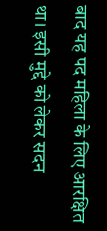बाद यह पद महिला के लिए आरक्षित था। इसी मुद्दे को लेकर सदन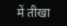में तीखा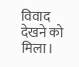विवाद देखने को मिला।